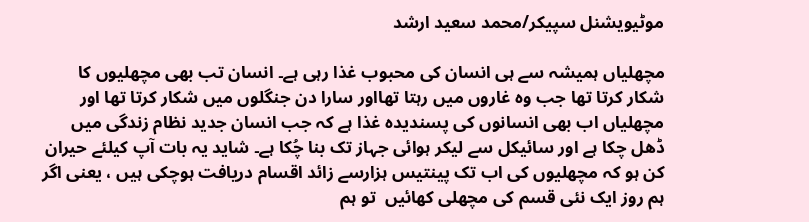موٹیویشنل سپیکر/محمد سعید ارشد

مچھلیاں ہمیشہ سے ہی انسان کی محبوب غذا رہی ہے۔ انسان تب بھی مچھلیوں کا شکار کرتا تھا جب وہ غاروں میں رہتا تھااور سارا دن جنگلوں میں شکار کرتا تھا اور مچھلیاں اب بھی انسانوں کی پسندیدہ غذا ہے کہ جب انسان جدید نظام زندگی میں ڈھل چکا ہے اور سائیکل سے لیکر ہوائی جہاز تک بنا چُکا ہے۔ شاید یہ بات آپ کیلئے حیران کن ہو کہ مچھلیوں کی اب تک پینتیس ہزارسے زائد اقسام دریافت ہوچکی ہیں ، یعنی اگر ہم روز ایک نئی قسم کی مچھلی کھائیں  تو ہم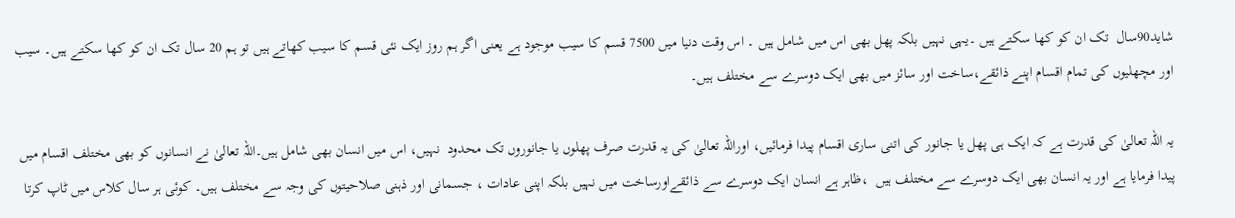شاید90سال  تک ان کو کھا سکتے ہیں ۔یہی نہیں بلکہ پھل بھی اس میں شامل ہیں ۔ اس وقت دنیا میں 7500 قسم کا سیب موجود ہے یعنی اگر ہم روز ایک نئی قسم کا سیب کھاتے ہیں تو ہم 20 سال تک ان کو کھا سکتے ہیں۔ سیب اور مچھلیوں کی تمام اقسام اپنے ذائقے،ساخت اور سائز میں بھی ایک دوسرے سے مختلف ہیں۔

یہ اللہ تعالیٰ کی قدرت ہے کہ ایک ہی پھل یا جانور کی اتنی ساری اقسام پیدا فرمائیں، اوراللہ تعالیٰ کی یہ قدرت صرف پھلوں یا جانوروں تک محدود  نہیں، اس میں انسان بھی شامل ہیں۔اللہ تعالیٰ نے انسانوں کو بھی مختلف اقسام میں پیدا فرمایا ہے اور یہ انسان بھی ایک دوسرے سے مختلف ہیں  ،ظاہر ہے انسان ایک دوسرے سے ذائقےاورساخت میں نہیں بلکہ اپنی عادات ، جسمانی اور ذہنی صلاحیتوں کی وجہ سے مختلف ہیں۔ کوئی ہر سال کلاس میں ٹاپ کرتا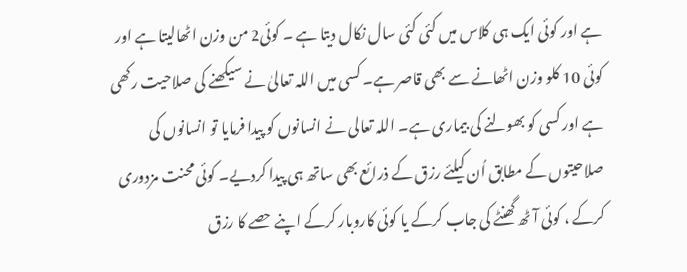ہے اور کوئی ایک ہی کلاس میں کئی کئی سال نکال دیتا ہے ۔ کوئی2 من وزن اٹھالیتا ہے اور کوئی 10 کلو وزن اٹھانے سے بھی قاصر ہے۔ کسی میں اللہ تعالیٰ نے سیکھنے کی صلاحیت رکھی ہے اور کسی کو بھولنے کی بیماری ہے۔ اللہ تعالی نے انسانوں کو پیدا فرمایا تو انسانوں کی صلاحیتوں کے مطابق اُن کیلئے رزق کے ذرائع بھی ساتھ ہی پیدا کردیے۔ کوئی محنت مزدوری کرکے ، کوئی آٹھ گھنٹے کی جاب کرکے یا کوئی کاروبار کرکے اپنے حصے کا رزق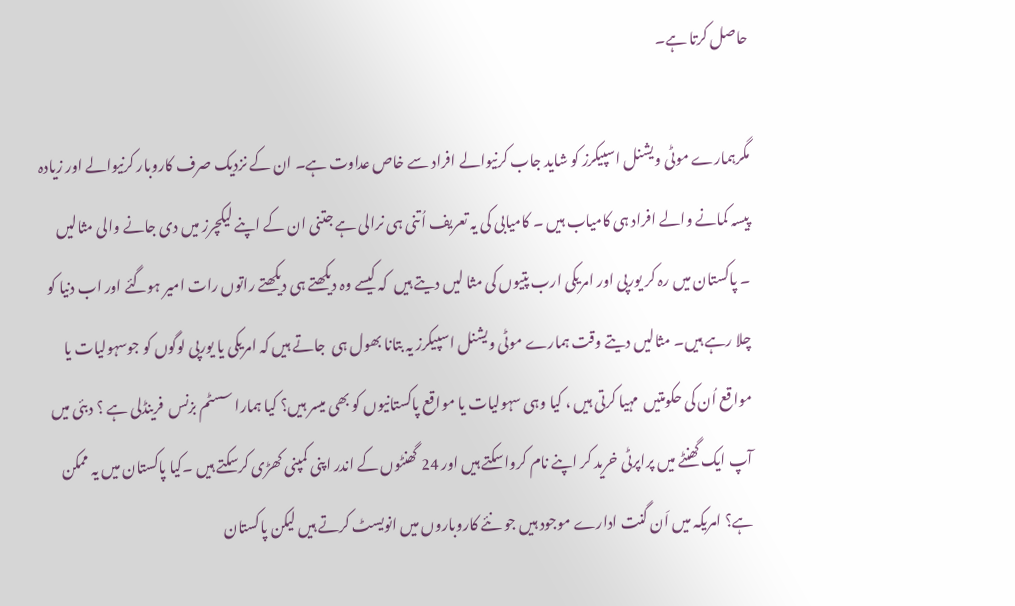حاصل کرتا ہے۔

مگرہمارے موٹی ویشنل اسپیکرز کو شاید جاب کرنیوالے افراد سے خاص عداوت ہے۔ ان کے نزدیک صرف کاروبار کرنیوالے اور زیادہ پیسہ کمانے والے افراد ہی کامیاب ہیں ۔ کامیابی کی یہ تعریف اُتنی ہی نرالی ہے جتنی ان کے اپنے لیکچرز میں دی جانے والی مثالیں ۔ پاکستان میں رہ کر یورپی اور امریکی ارب پتیوں کی مثا لیں دیتے ہیں  کہ کیسے وہ دیکھتے ہی دیکھتے راتوں رات امیر ہوگئے اور اب دنیا کو چلا رہے ہیں۔ مثالیں دیتے وقت ہمارے موٹی ویشنل اسپیکرز یہ بتانا بھول ہی  جاتے ہیں کہ امریکی یا یورپی لوگوں کو جوسہولیات یا مواقع اُن کی حکومتیں  مہیا کرتی ہیں ، کیا وہی سہولیات یا مواقع پاکستانیوں کو بھی میسر ہیں؟ کیا ہمارا سسٹم بزنس  فرینڈلی ہے ؟ دبئی میں آپ ایک گھنٹے میں پراپرٹی خرید کر اپنے نام کرواسکتے ہیں اور 24 گھنٹوں کے اندر اپنی کمپنی کھڑی کرسکتے ہیں ۔کیا پاکستان میں یہ ممکن ہے؟ امریکہ میں اَن گنت ادارے موجود ہیں جو نئے کاروباروں میں انویسٹ کرتے ہیں لیکن پاکستان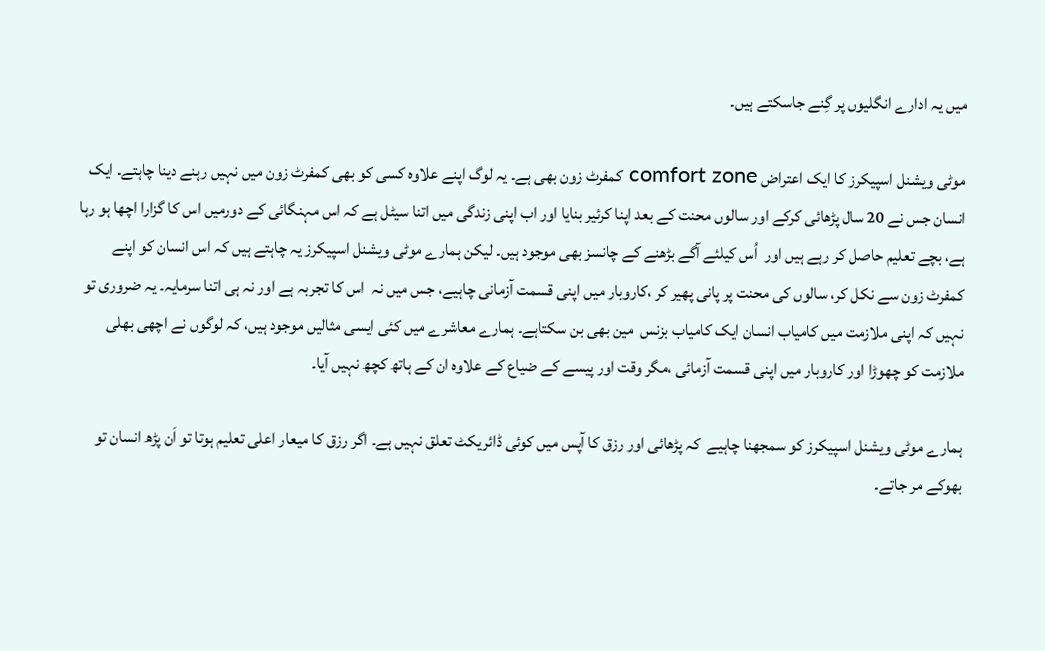میں یہ ادارے انگلیوں پر گِنے جاسکتے ہیں۔

موٹی ویشنل اسپیکرز کا ایک اعتراض comfort zone کمفرٹ زون بھی ہے۔ یہ لوگ اپنے علاوہ کسی کو بھی کمفرٹ زون میں نہیں رہنے دینا چاہتے۔ ایک انسان جس نے 20 سال پڑھائی کرکے اور سالوں محنت کے بعد اپنا کرئیر بنایا اور اب اپنی زندگی میں اتنا سیٹل ہے کہ اس مہنگائی کے دورمیں اس کا گزارا اچھا ہو رہا ہے، بچے تعلیم حاصل کر رہے ہیں اور  اُس کیلئے آگے بڑھنے کے چانسز بھی موجود ہیں۔ لیکن ہمارے موٹی ویشنل اسپیکرز یہ چاہتے ہیں کہ اس انسان کو اپنے کمفرٹ زون سے نکل کر، سالوں کی محنت پر پانی پھیر کر ،کاروبار میں اپنی قسمت آزمانی چاہیے، جس میں نہ  اس کا تجربہ ہے اور نہ ہی اتنا سرمایہ۔ یہ ضروری تو نہیں کہ اپنی ملازمت میں کامیاب انسان ایک کامیاب بزنس  مین بھی بن سکتاہے۔ ہمارے معاشرے میں کئی ایسی مثالیں موجود ہیں، کہ لوگوں نے اچھی بھلی ملازمت کو چھوڑا اور کاروبار میں اپنی قسمت آزمائی ،مگر وقت اور پیسے کے ضیاع کے علاوہ ان کے ہاتھ کچھ نہیں آیا۔

ہمارے موٹی ویشنل اسپیکرز کو سمجھنا چاہیے  کہ پڑھائی اور رزق کا آپس میں کوئی ڈائریکٹ تعلق نہیں ہے۔ اگر رزق کا میعار اعلی تعلیم ہوتا تو اَن پڑھ انسان تو بھوکے مر جاتے۔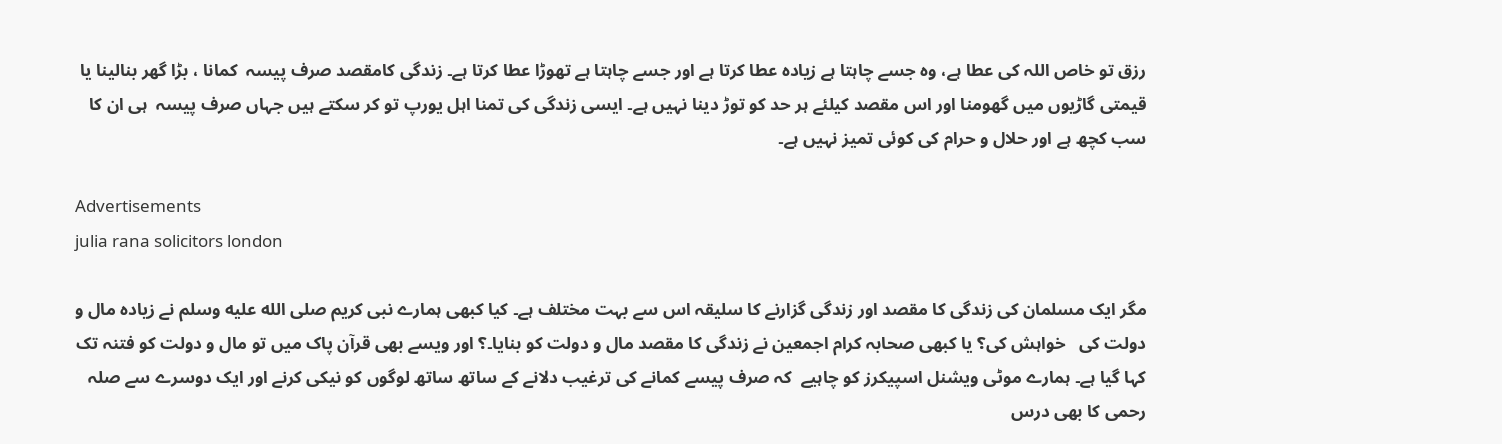رزق تو خاص اللہ کی عطا ہے، وہ جسے چاہتا ہے زیادہ عطا کرتا ہے اور جسے چاہتا ہے تھوڑا عطا کرتا ہے۔ زندگی کامقصد صرف پیسہ  کمانا ، بڑا گھر بنالینا یا قیمتی گاڑیوں میں گھومنا اور اس مقصد کیلئے ہر حد کو توڑ دینا نہیں ہے۔ ایسی زندگی کی تمنا اہل یورپ تو کر سکتے ہیں جہاں صرف پیسہ  ہی ان کا سب کچھ ہے اور حلال و حرام کی کوئی تمیز نہیں ہے۔

Advertisements
julia rana solicitors london

مگر ایک مسلمان کی زندگی کا مقصد اور زندگی گزارنے کا سلیقہ اس سے بہت مختلف ہے۔ کیا کبھی ہمارے نبی کریم صلى الله عليه وسلم نے زیادہ مال و دولت کی   خواہش کی؟ یا کبھی صحابہ کرام اجمعین نے زندگی کا مقصد مال و دولت کو بنایا۔؟ اور ویسے بھی قرآن پاک میں تو مال و دولت کو فتنہ تک کہا گیا ہے۔ ہمارے موٹی ویشنل اسپیکرز کو چاہیے  کہ صرف پیسے کمانے کی ترغیب دلانے کے ساتھ ساتھ لوگوں کو نیکی کرنے اور ایک دوسرے سے صلہ رحمی کا بھی درس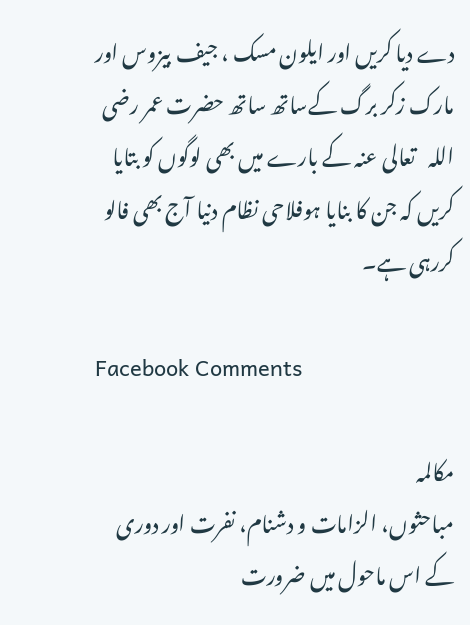دے دیا کریں اور ایلون مسک ، جیف بیزوس اور مارک زکر برگ کےساتھ ساتھ حضرت عمر رضی اللہ   تعالی عنہ کے بارے میں بھی لوگوں کو بتایا کریں کہ جن کا بنایا ہوفلاحی نظام دنیا آج بھی فالو کررہی ہے۔

Facebook Comments

مکالمہ
مباحثوں، الزامات و دشنام، نفرت اور دوری کے اس ماحول میں ضرورت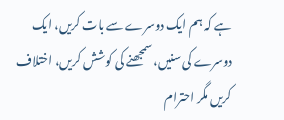ہے کہ ہم ایک دوسرے سے بات کریں، ایک دوسرے کی سنیں، سمجھنے کی کوشش کریں، اختلاف کریں مگر احترام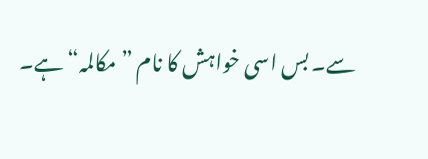سے۔ بس اسی خواہش کا نام ”مکالمہ“ ہے۔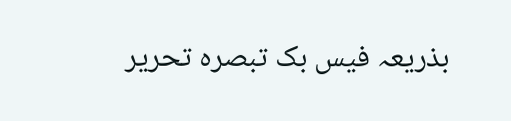بذریعہ فیس بک تبصرہ تحریر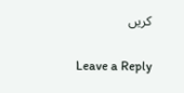کریں

Leave a Reply